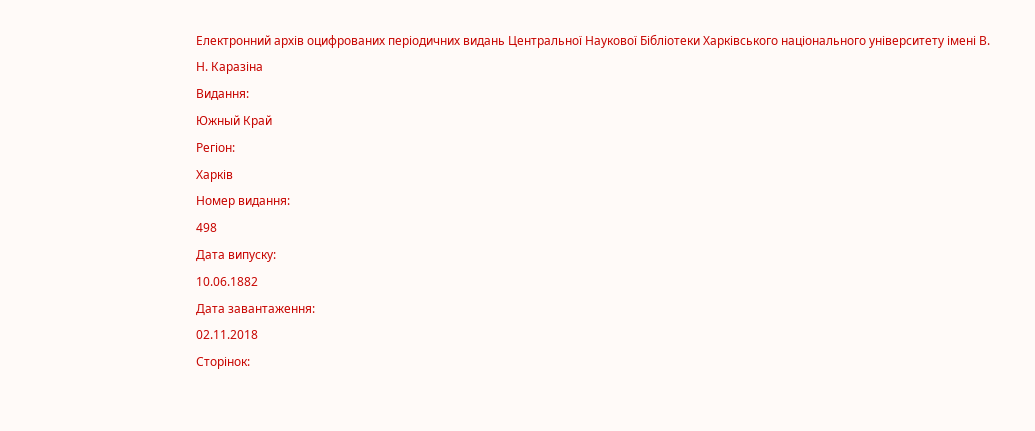Електронний архів оцифрованих періодичних видань Центральної Наукової Бібліотеки Харківського національного університету імені В. Н. Каразіна
Видання:
Южный Край
Регіон:
Харків
Номер видання:
498
Дата випуску:
10.06.1882
Дата завантаження:
02.11.2018
Сторінок: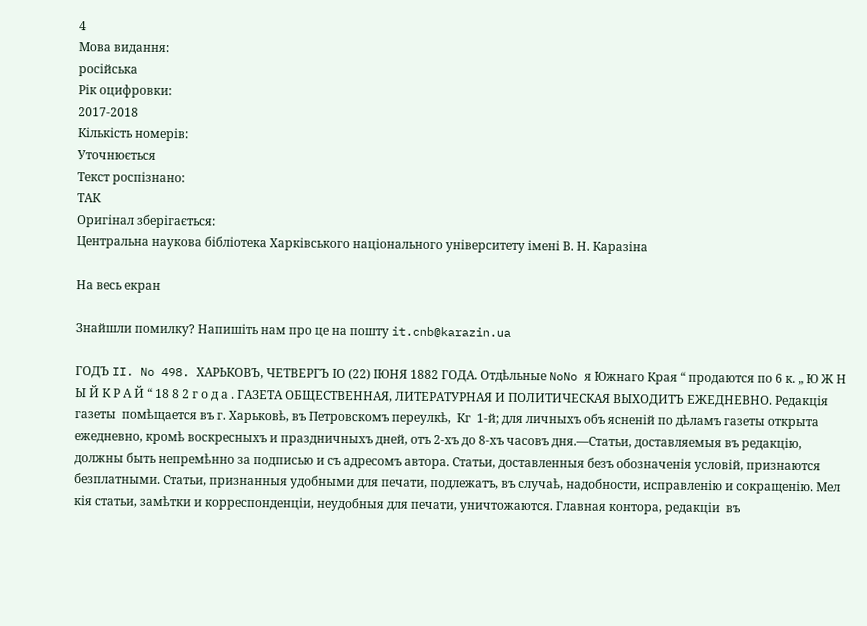4
Мова видання:
російська
Рік оцифровки:
2017-2018
Кількість номерів:
Уточнюється
Текст роспізнано:
ТАК
Оригінал зберігається:
Центральна наукова бібліотека Харківського національного університету імені В. Н. Каразіна

На весь екран

Знайшли помилку? Напишіть нам про це на пошту it.cnb@karazin.ua

ГОДЪ II. No 498. ХАРЬКОВЪ, ЧЕТВЕРГЪ ІО (22) ІЮНЯ 1882 ГОДА. Отдѣльные NoNo я Южнаго Края “ продаются по 6 к. „ Ю Ж Н Ы Й К Р А Й “ 18 8 2 г о д а . ГАЗЕТА ОБЩЕСТВЕННАЯ, ЛИТЕРАТУРНАЯ И ПОЛИТИЧЕСКАЯ ВЫХОДИТЪ ЕЖЕДНЕВНО. Редакція газеты  помѣщается въ г. Харьковѣ, въ Петровскомъ переулкѣ,  Кг  1-й; для личныхъ объ ясненій по дѣламъ газеты открыта ежедневно, кромѣ воскресныхъ и праздничныхъ дней, отъ 2-хъ до 8-хъ часовъ дня.—Статьи, доставляемыя въ редакцію, должны быть непремѣнно за подписью и съ адресомъ автора. Статьи, доставленныя безъ обозначенія условій, признаются безплатными. Статьи, признанныя удобными для печати, подлежатъ, въ случаѣ, надобности, исправленію и сокращенію. Мел кія статьи, замѣтки и корреспонденціи, неудобныя для печати, уничтожаются. Главная контора, редакціи  въ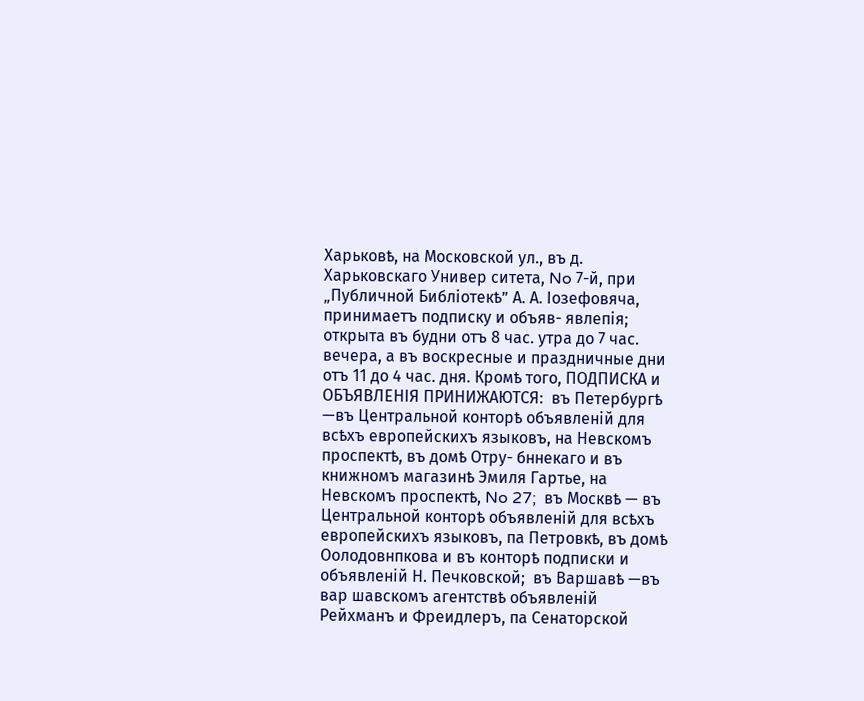Харьковѣ, на Московской ул., въ д. Харьковскаго Универ ситета, No 7-й, при „Публичной Библіотекѣ” А. А. Іозефовяча, принимаетъ подписку и объяв- явлепія; открыта въ будни отъ 8 час. утра до 7 час. вечера, а въ воскресные и праздничные дни отъ 11 до 4 час. дня. Кромѣ того, ПОДПИСКА и ОБЪЯВЛЕНІЯ ПРИНИЖАЮТСЯ:  въ Петербургѣ —въ Центральной конторѣ объявленій для всѣхъ европейскихъ языковъ, на Невскомъ проспектѣ, въ домѣ Отру- бннекаго и въ книжномъ магазинѣ Эмиля Гартье, на Невскомъ проспектѣ, No 27;  въ Москвѣ — въ Центральной конторѣ объявленій для всѣхъ европейскихъ языковъ, па Петровкѣ, въ домѣ Оолодовнпкова и въ конторѣ подписки и объявленій Н. Печковской;  въ Варшавѣ —въ вар шавскомъ агентствѣ объявленій Рейхманъ и Фреидлеръ, па Сенаторской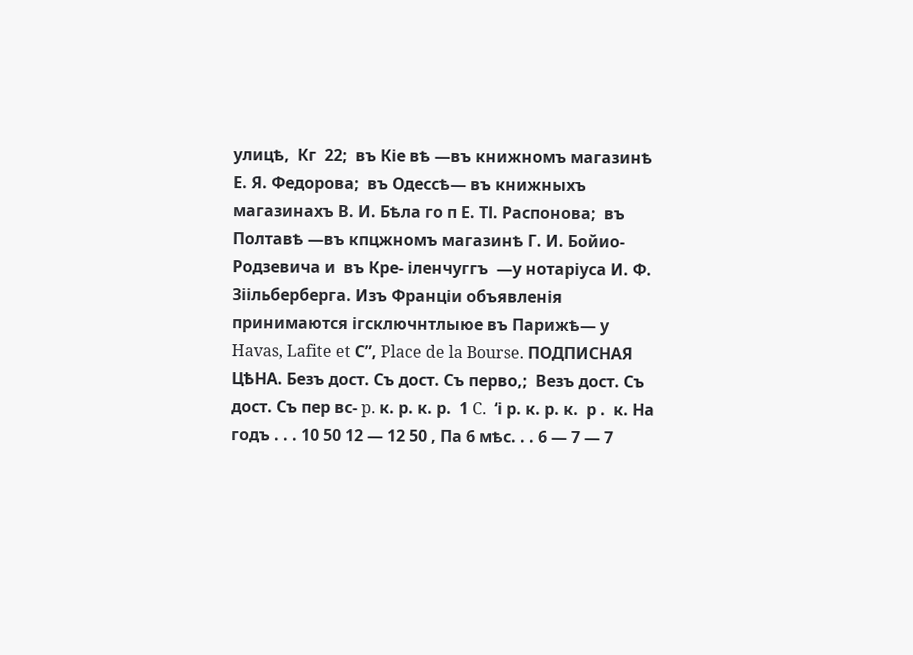улицѣ,  Кг  22;  въ Кіе вѣ —въ книжномъ магазинѣ Е. Я. Федорова;  въ Одессѣ— въ книжныхъ магазинахъ В. И. Бѣла го п Е. ТІ. Распонова;  въ Полтавѣ —въ кпцжномъ магазинѣ Г. И. Бойио-Родзевича и  въ Кре- іленчуггъ  —у нотаріуса И. Ф. Зіільберберга. Изъ Франціи объявленія принимаются ігсключнтлыюе въ Парижѣ— у Havas, Lafite et С”, Place de la Bourse. ПОДПИСНАЯ ЦѢНА. Безъ дост. Съ дост. Съ перво,;  Везъ дост. Съ дост. Съ пер вс- p. к. р. к. р.  1 C.  ‘і р. к. р. к.  р .  к. На годъ . . . 10 50 12 — 12 50 , Па 6 мѣс. . . 6 — 7 — 7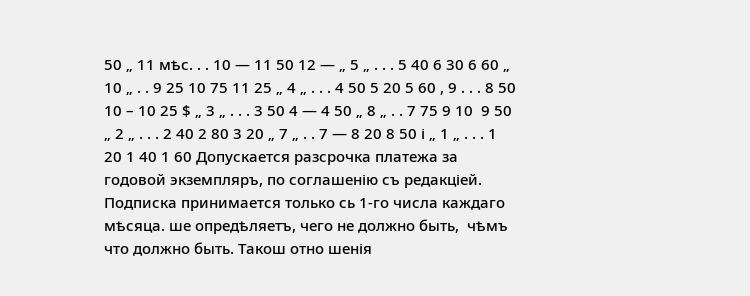50 „ 11 мѣс. . . 10 — 11 50 12 — „ 5 „ . . . 5 40 6 30 6 60 „ 10 „ . . 9 25 10 75 11 25 „ 4 „ . . . 4 50 5 20 5 60 , 9 . . . 8 50 10 – 10 25 $ „ 3 „ . . . 3 50 4 — 4 50 „ 8 „ . . 7 75 9 10  9 50 „ 2 „ . . . 2 40 2 80 3 20 „ 7 „ . . 7 — 8 20 8 50 і „ 1 „ . . . 1 20 1 40 1 60 Допускается разсрочка платежа за годовой экземпляръ, по соглашенію съ редакціей. Подписка принимается только сь 1-го числа каждаго мѣсяца. ше опредѣляетъ, чего не должно быть,  чѣмъ что должно быть. Такош отно шенія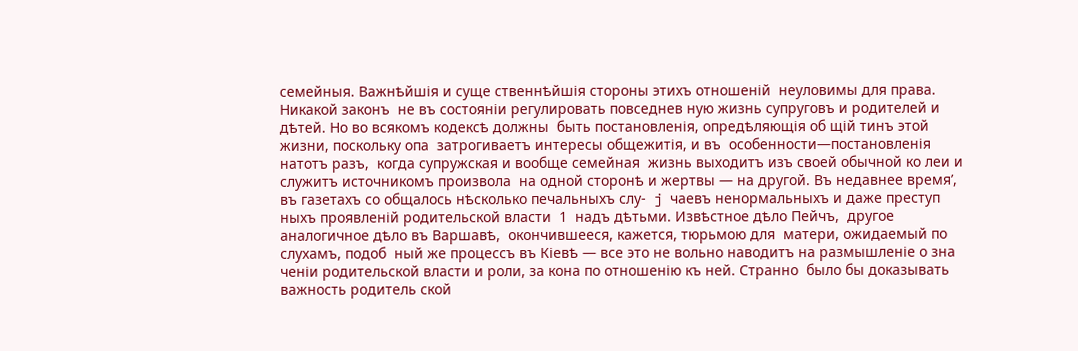семейныя. Важнѣйшія и суще ственнѣйшія стороны этихъ отношеній  неуловимы для права. Никакой законъ  не въ состояніи регулировать повседнев ную жизнь супруговъ и родителей и  дѣтей. Но во всякомъ кодексѣ должны  быть постановленія, опредѣляющія об щій тинъ этой жизни, поскольку опа  затрогиваетъ интересы общежитія, и въ  особенности—постановленія натотъ разъ,  когда супружская и вообще семейная  жизнь выходитъ изъ своей обычной ко леи и служитъ источникомъ произвола  на одной сторонѣ и жертвы — на другой. Въ недавнее время’, въ газетахъ со общалось нѣсколько печальныхъ слу-  j чаевъ ненормальныхъ и даже преступ ныхъ проявленій родительской власти  1  надъ дѣтьми. Извѣстное дѣло Пейчъ,  другое аналогичное дѣло въ Варшавѣ,  окончившееся, кажется, тюрьмою для  матери, ожидаемый по слухамъ, подоб  ный же процессъ въ Кіевѣ — все это не вольно наводитъ на размышленіе о зна ченіи родительской власти и роли, за кона по отношенію къ ней. Странно  было бы доказывать важность родитель ской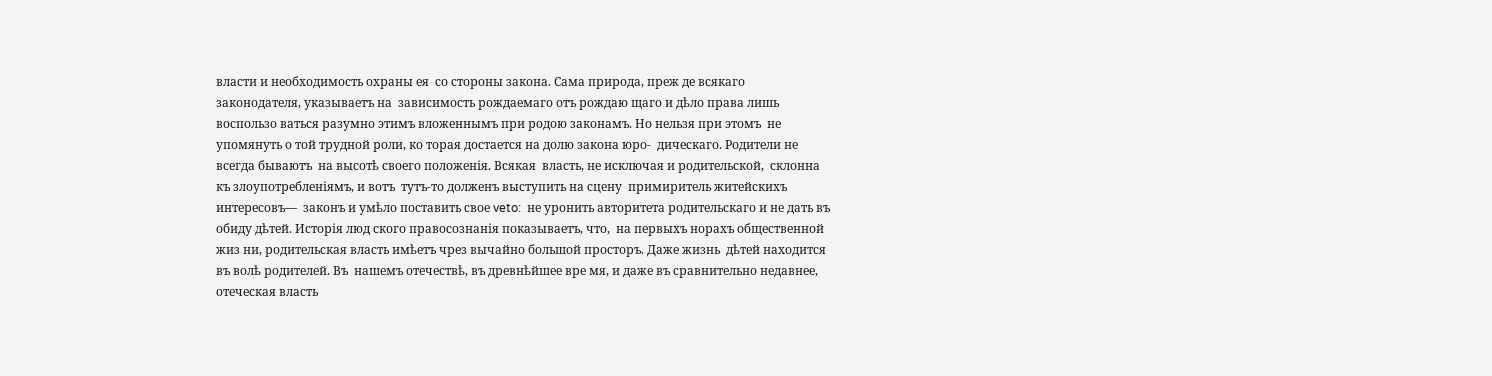власти и необходимость охраны ея  со стороны закона. Сама природа, преж де всякаго законодателя, указываетъ на  зависимость рождаемаго отъ рождаю щаго и дѣло права лишь воспользо ваться разумно этимъ вложеннымъ при родою законамъ. Но нельзя при этомъ  не упомянуть о той трудной роли, ко торая достается на долю закона юро-  дическаго. Родители не всегда бываютъ  на высотѣ своего положенія. Всякая  власть, не исключая и родительской,  склонна къ злоупотребленіямъ, и вотъ  тутъ-то долженъ выступить на сцену  примиритель житейскихъ интересовъ—  законъ и умѣло поставить свое veto:  не уронить авторитета родительскаго и не дать въ обиду дѣтей. Исторія люд ского правосознанія показываетъ, что,  на первыхъ норахъ общественной жиз ни, родительская власть имѣетъ чрез вычайно большой просторъ. Даже жизнь  дѣтей находится въ волѣ родителей. Въ  нашемъ отечествѣ, въ древнѣйшее вре мя, и даже въ сравнительно недавнее,  отеческая власть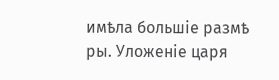имѣла большіе размѣ ры. Уложеніе царя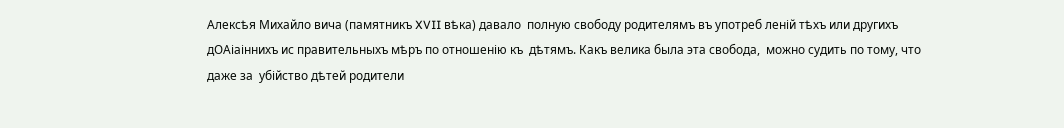Алексѣя Михайло вича (памятникъ XVII вѣка) давало  полную свободу родителямъ въ употреб леній тѣхъ или другихъ дОАіаіннихъ ис правительныхъ мѣръ по отношенію къ  дѣтямъ. Какъ велика была эта свобода,  можно судить по тому, что даже за  убійство дѣтей родители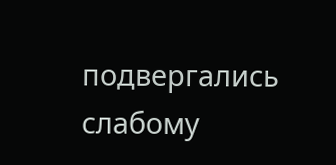подвергались  слабому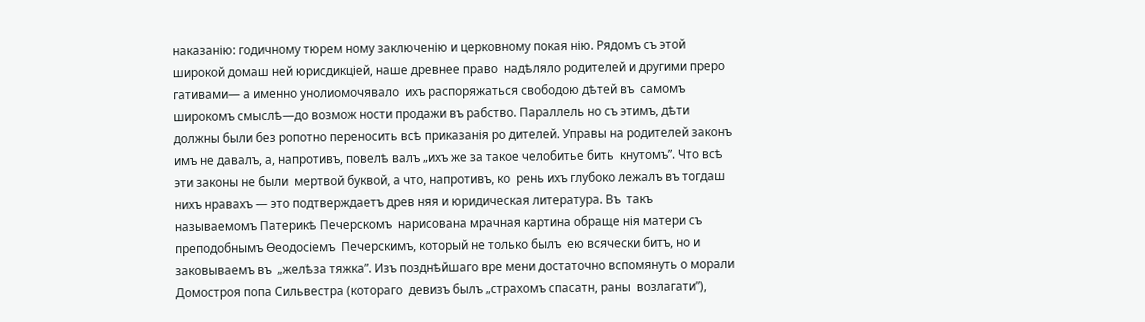наказанію: годичному тюрем ному заключенію и церковному покая нію. Рядомъ съ этой широкой домаш ней юрисдикціей, наше древнее право  надѣляло родителей и другими преро гативами— а именно унолиомочявало  ихъ распоряжаться свободою дѣтей въ  самомъ широкомъ смыслѣ—до возмож ности продажи въ рабство. Параллель но съ этимъ, дѣти должны были без ропотно переносить всѣ приказанія ро дителей. Управы на родителей законъ  имъ не давалъ, а, напротивъ, повелѣ валъ „ихъ же за такое челобитье бить  кнутомъ”. Что всѣ эти законы не были  мертвой буквой, а что, напротивъ, ко  рень ихъ глубоко лежалъ въ тогдаш нихъ нравахъ — это подтверждаетъ древ няя и юридическая литература. Въ  такъ называемомъ Патерикѣ Печерскомъ  нарисована мрачная картина обраще нія матери съ преподобнымъ Ѳеодосіемъ  Печерскимъ, который не только былъ  ею всячески битъ, но и заковываемъ въ  „желѣза тяжка”. Изъ позднѣйшаго вре мени достаточно вспомянуть о морали  Домостроя попа Сильвестра (котораго  девизъ былъ „страхомъ спасатн, раны  возлагати”),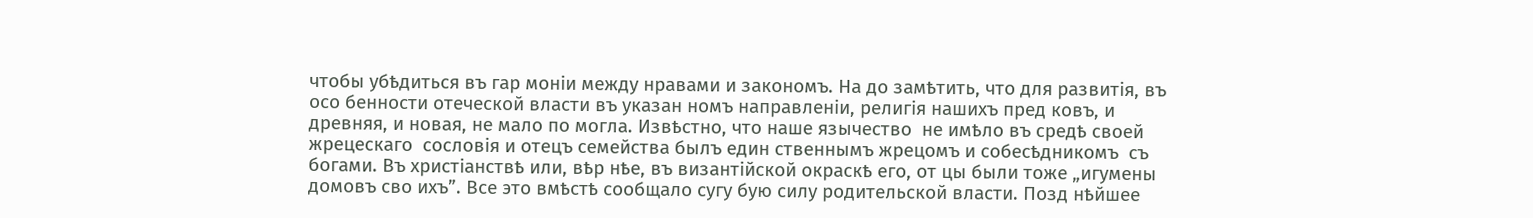чтобы убѣдиться въ гар моніи между нравами и закономъ. На до замѣтить, что для развитія, въ осо бенности отеческой власти въ указан номъ направленіи, религія нашихъ пред ковъ, и древняя, и новая, не мало по могла. Извѣстно, что наше язычество  не имѣло въ средѣ своей жрецескаго  сословія и отецъ семейства былъ един ственнымъ жрецомъ и собесѣдникомъ  съ богами. Въ христіанствѣ или, вѣр нѣе, въ византійской окраскѣ его, от цы были тоже „игумены домовъ сво ихъ”. Все это вмѣстѣ сообщало сугу бую силу родительской власти. Позд нѣйшее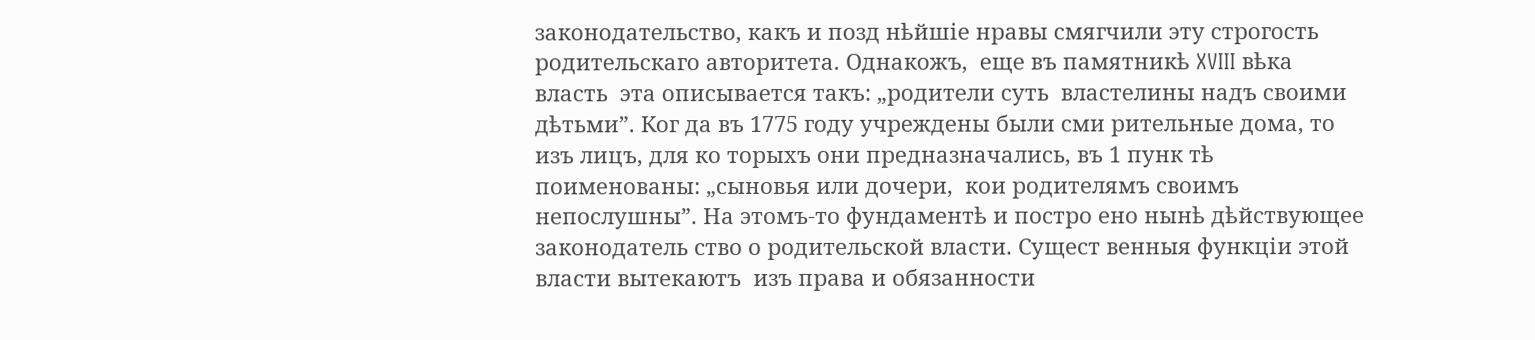законодательство, какъ и позд нѣйшіе нравы смягчили эту строгость  родительскаго авторитета. Однакожъ,  еще въ памятникѣ XVIII вѣка власть  эта описывается такъ: „родители суть  властелины надъ своими дѣтьми”. Ког да въ 1775 году учреждены были сми рительные дома, то изъ лицъ, для ко торыхъ они предназначались, въ 1 пунк тѣ поименованы: „сыновья или дочери,  кои родителямъ своимъ непослушны”. На этомъ-то фундаментѣ и постро ено нынѣ дѣйствующее законодатель ство о родительской власти. Сущест венныя функціи этой власти вытекаютъ  изъ права и обязанности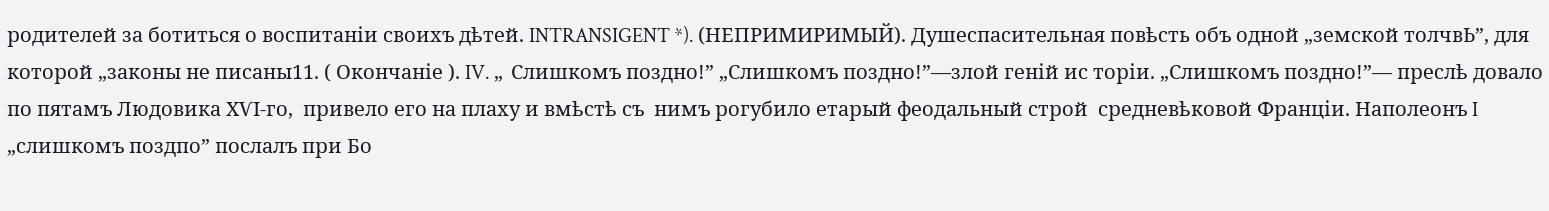родителей за ботиться о воспитаніи своихъ дѣтей. INTRANSIGENT *). (НЕПРИМИРИМЫЙ). Душеспасительная повѣсть объ одной „земской толчвЬ”, для которой „законы не писаны11. ( Окончаніе ). IV. „  Слишкомъ поздно!” „Слишкомъ поздно!”—злой геній ис торіи. „Слишкомъ поздно!”— преслѣ довало по пятамъ Людовика ХѴІ-го,  привело его на плаху и вмѣстѣ съ  нимъ рогубило етарый феодальный строй  средневѣковой Франціи. Наполеонъ I  „слишкомъ поздпо” послалъ при Бо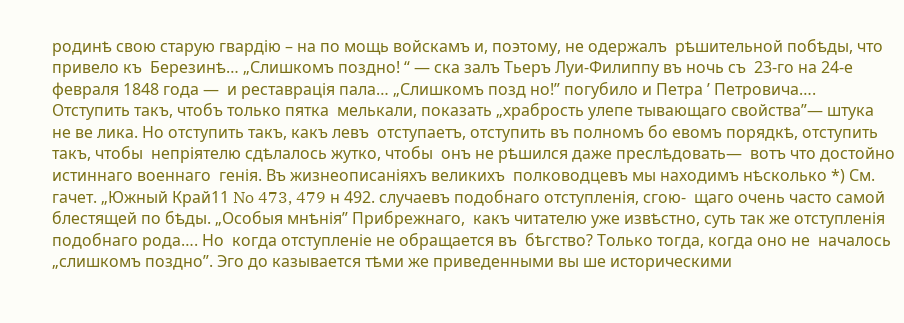родинѣ свою старую гвардію – на по мощь войскамъ и, поэтому, не одержалъ  рѣшительной побѣды, что привело къ  Березинѣ… „Слишкомъ поздно! “ — ска залъ Тьеръ Луи-Филиппу въ ночь съ  23-го на 24-е февраля 1848 года —  и реставрація пала… „Слишкомъ позд но!” погубило и Петра ’ Петровича….  Отступить такъ, чтобъ только пятка  мелькали, показать „храбрость улепе тывающаго свойства”— штука не ве лика. Но отступить такъ, какъ левъ  отступаетъ, отступить въ полномъ бо евомъ порядкѣ, отступить такъ, чтобы  непріятелю сдѣлалось жутко, чтобы  онъ не рѣшился даже преслѣдовать—  вотъ что достойно истиннаго военнаго  генія. Въ жизнеописаніяхъ великихъ  полководцевъ мы находимъ нѣсколько *) См. гачет. „Южный Край11 No 473, 479 н 492. случаевъ подобнаго отступленія, сгою-  щаго очень часто самой блестящей по бѣды. „Особыя мнѣнія” Прибрежнаго,  какъ читателю уже извѣстно, суть так же отступленія подобнаго рода…. Но  когда отступленіе не обращается въ  бѣгство? Только тогда, когда оно не  началось „слишкомъ поздно”. Эго до казывается тѣми же приведенными вы ше историческими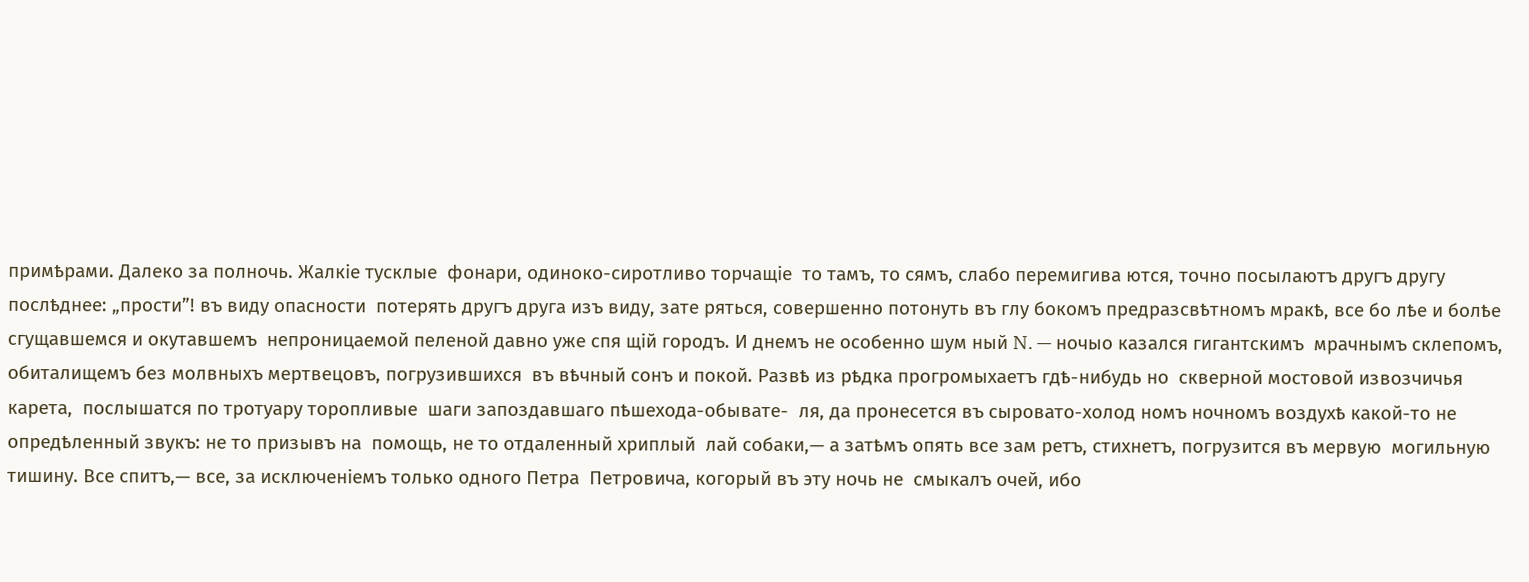примѣрами. Далеко за полночь. Жалкіе тусклые  фонари, одиноко-сиротливо торчащіе  то тамъ, то сямъ, слабо перемигива ются, точно посылаютъ другъ другу  послѣднее: „прости”! въ виду опасности  потерять другъ друга изъ виду, зате ряться, совершенно потонуть въ глу бокомъ предразсвѣтномъ мракѣ, все бо лѣе и болѣе сгущавшемся и окутавшемъ  непроницаемой пеленой давно уже спя щій городъ. И днемъ не особенно шум ный N. — ночыо казался гигантскимъ  мрачнымъ склепомъ, обиталищемъ без молвныхъ мертвецовъ, погрузившихся  въ вѣчный сонъ и покой. Развѣ из рѣдка прогромыхаетъ гдѣ-нибудь но  скверной мостовой извозчичья карета,  послышатся по тротуару торопливые  шаги запоздавшаго пѣшехода-обывате-  ля, да пронесется въ сыровато-холод номъ ночномъ воздухѣ какой-то не опредѣленный звукъ: не то призывъ на  помощь, не то отдаленный хриплый  лай собаки,— а затѣмъ опять все зам ретъ, стихнетъ, погрузится въ мервую  могильную тишину. Все спитъ,— все, за исключеніемъ только одного Петра  Петровича, когорый въ эту ночь не  смыкалъ очей, ибо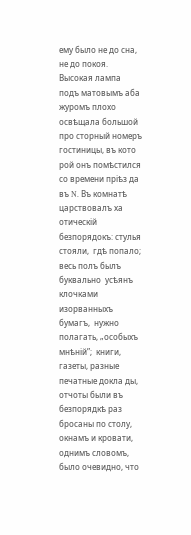ему было не до сна,  не до покоя. Высокая лампа подъ матовымъ аба журомъ плохо освѣщала большой про сторный номеръ гостиницы, въ кото рой онъ помѣстился со времени пріѣз да въ N. Въ комнатѣ царствовалъ ха отическій безпорядокъ: стулья стояли,  гдѣ попало; весь полъ былъ буквально  усѣянъ клочками изорванныхъ бумагъ,  нужно полагать, „особыхъ мнѣній”;  книги, газеты, разные печатные докла ды, отчоты были въ безпорядкѣ раз бросаны по столу, окнамъ и кровати,  однимъ словомъ, было очевидно, что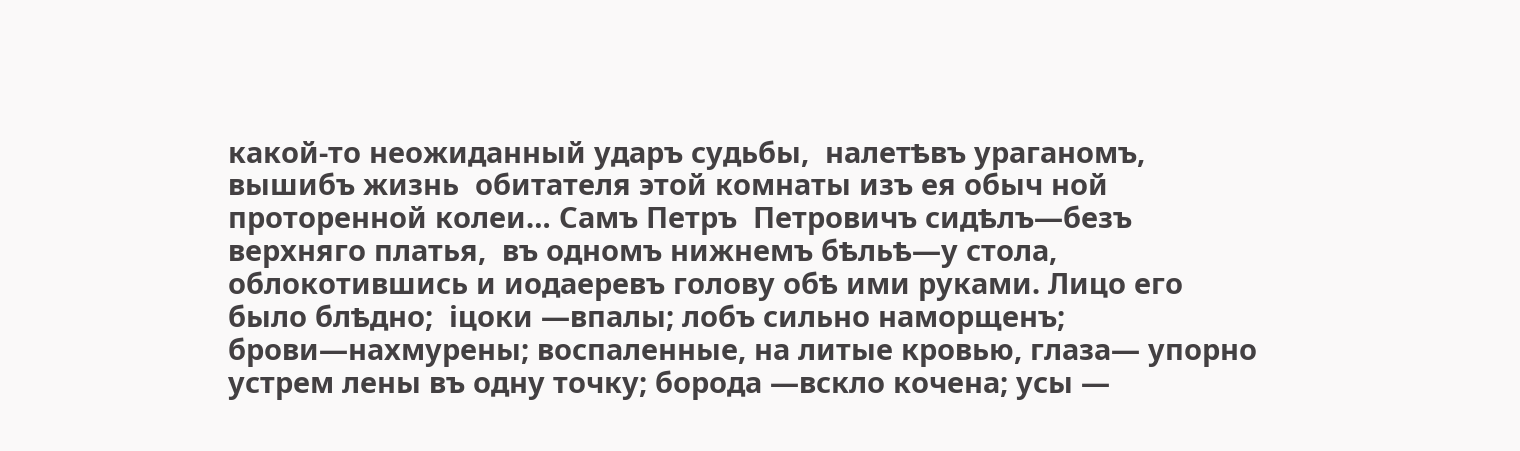какой-то неожиданный ударъ судьбы,  налетѣвъ ураганомъ, вышибъ жизнь  обитателя этой комнаты изъ ея обыч ной проторенной колеи… Самъ Петръ  Петровичъ сидѣлъ—безъ верхняго платья,  въ одномъ нижнемъ бѣльѣ—у стола,  облокотившись и иодаеревъ голову обѣ ими руками. Лицо его было блѣдно;  іцоки —впалы; лобъ сильно наморщенъ;  брови—нахмурены; воспаленные, на литые кровью, глаза— упорно устрем лены въ одну точку; борода —вскло кочена; усы —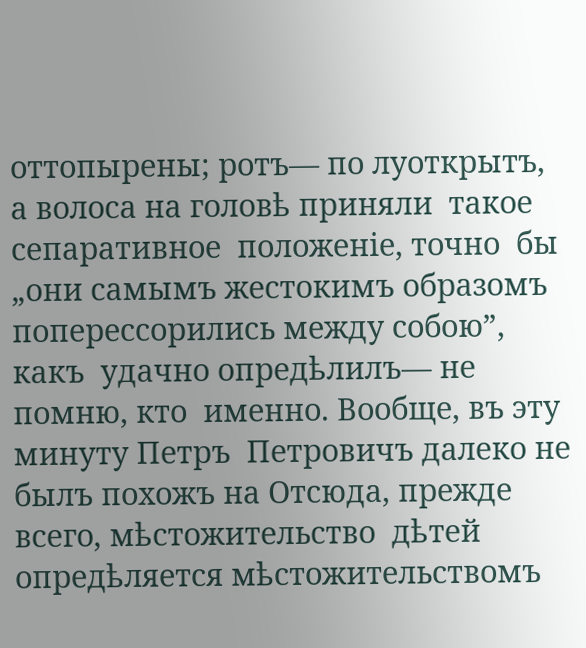оттопырены; ротъ— по луоткрытъ, а волоса на головѣ приняли  такое  сепаративное  положеніе, точно  бы „они самымъ жестокимъ образомъ  поперессорились между собою”, какъ  удачно опредѣлилъ— не помню, кто  именно. Вообще, въ эту минуту Петръ  Петровичъ далеко не былъ похожъ на Отсюда, прежде всего, мѣстожительство  дѣтей опредѣляется мѣстожительствомъ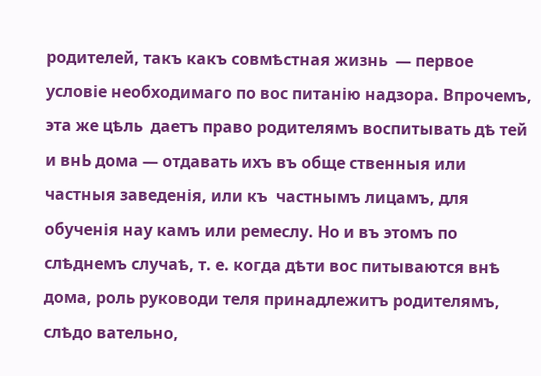родителей, такъ какъ совмѣстная жизнь  — первое условіе необходимаго по вос питанію надзора. Впрочемъ, эта же цѣль  даетъ право родителямъ воспитывать дѣ тей и внЬ дома — отдавать ихъ въ обще ственныя или частныя заведенія, или къ  частнымъ лицамъ, для обученія нау камъ или ремеслу. Но и въ этомъ по слѣднемъ случаѣ, т. е. когда дѣти вос питываются внѣ дома, роль руководи теля принадлежитъ родителямъ, слѣдо вательно,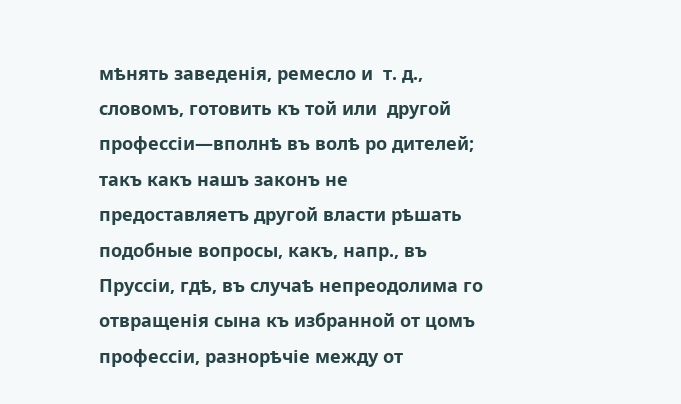мѣнять заведенія, ремесло и  т. д., словомъ, готовить къ той или  другой профессіи—вполнѣ въ волѣ ро дителей; такъ какъ нашъ законъ не  предоставляетъ другой власти рѣшать  подобные вопросы, какъ, напр., въ  Пруссіи, гдѣ, въ случаѣ непреодолима го отвращенія сына къ избранной от цомъ профессіи, разнорѣчіе между от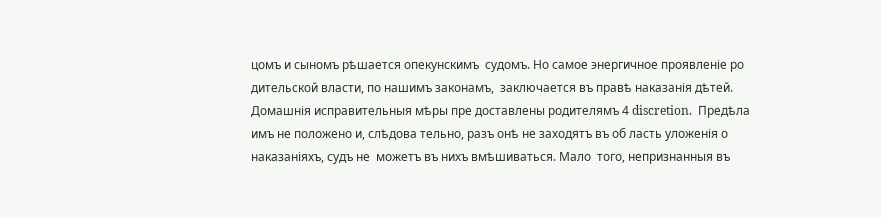цомъ и сыномъ рѣшается опекунскимъ  судомъ. Но самое энергичное проявленіе ро дительской власти, по нашимъ законамъ,  заключается въ правѣ наказанія дѣтей.  Домашнія исправительныя мѣры пре доставлены родителямъ 4 discretion.  Предѣла имъ не положено и, слѣдова тельно, разъ онѣ не заходятъ въ об ласть уложенія о наказаніяхъ, судъ не  можетъ въ нихъ вмѣшиваться. Мало  того, непризнанныя въ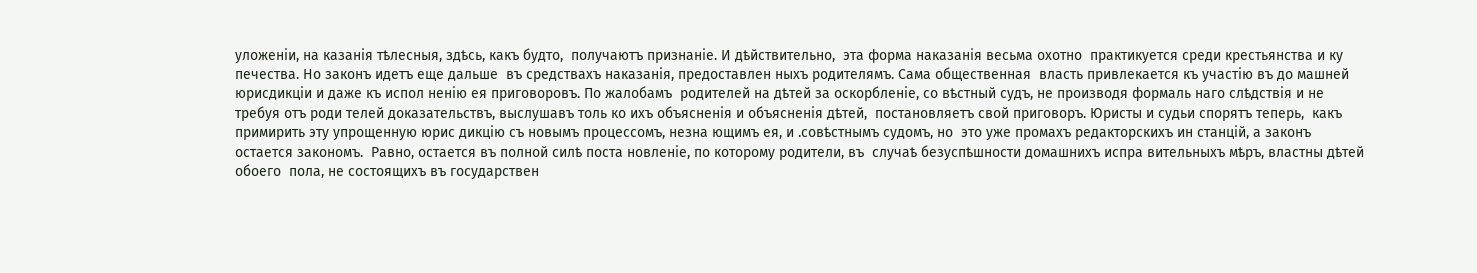уложеніи, на казанія тѣлесныя, здѣсь, какъ будто,  получаютъ признаніе. И дѣйствительно,  эта форма наказанія весьма охотно  практикуется среди крестьянства и ку печества. Но законъ идетъ еще дальше  въ средствахъ наказанія, предоставлен ныхъ родителямъ. Сама общественная  власть привлекается къ участію въ до машней юрисдикціи и даже къ испол ненію ея приговоровъ. По жалобамъ  родителей на дѣтей за оскорбленіе, со вѣстный судъ, не производя формаль наго слѣдствія и не требуя отъ роди телей доказательствъ, выслушавъ толь ко ихъ объясненія и объясненія дѣтей,  постановляетъ свой приговоръ. Юристы и судьи спорятъ теперь,  какъ примирить эту упрощенную юрис дикцію съ новымъ процессомъ, незна ющимъ ея, и .совѣстнымъ судомъ, но  это уже промахъ редакторскихъ ин станцій, а законъ остается закономъ.  Равно, остается въ полной силѣ поста новленіе, по которому родители, въ  случаѣ безуспѣшности домашнихъ испра вительныхъ мѣръ, властны дѣтей обоего  пола, не состоящихъ въ государствен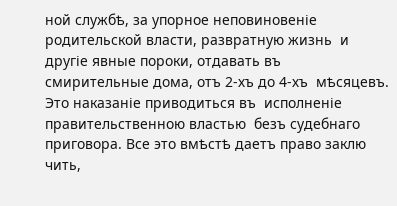ной службѣ, за упорное неповиновеніе  родительской власти, развратную жизнь  и другіе явные пороки, отдавать въ  смирительные дома, отъ 2-хъ до 4-хъ  мѣсяцевъ. Это наказаніе приводиться въ  исполненіе правительственною властью  безъ судебнаго приговора. Все это вмѣстѣ даетъ право заклю чить,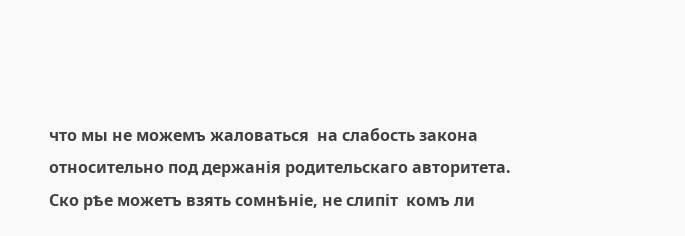что мы не можемъ жаловаться  на слабость закона относительно под держанія родительскаго авторитета. Ско рѣе можетъ взять сомнѣніе, не слипіт  комъ ли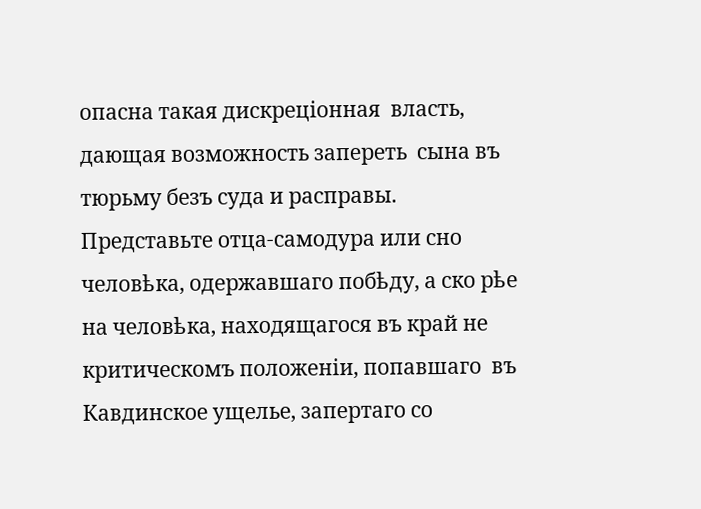опасна такая дискреціонная  власть, дающая возможность запереть  сына въ тюрьму безъ суда и расправы.  Представьте отца-самодура или сно человѣка, одержавшаго побѣду, а ско рѣе на человѣка, находящагося въ край не критическомъ положеніи, попавшаго  въ Кавдинское ущелье, запертаго со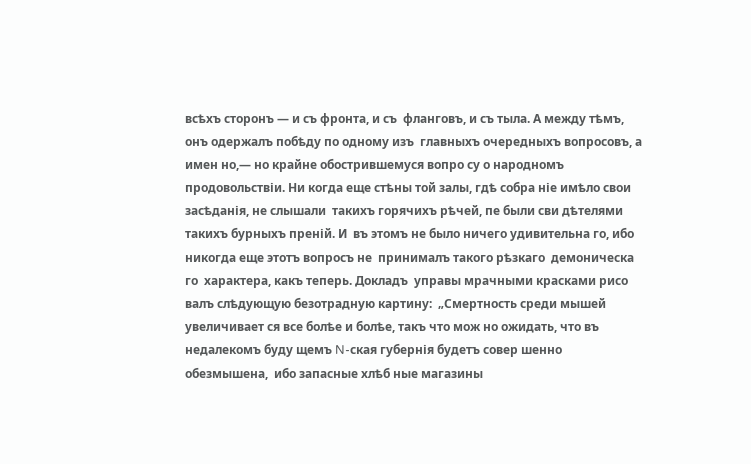всѣхъ сторонъ — и съ фронта, и съ  фланговъ, и съ тыла. А между тѣмъ,  онъ одержалъ побѣду по одному изъ  главныхъ очередныхъ вопросовъ, а имен но,— но крайне обострившемуся вопро су о народномъ продовольствіи. Ни когда еще стѣны той залы, гдѣ собра ніе имѣло свои засѣданія, не слышали  такихъ горячихъ рѣчей, пе были сви дѣтелями такихъ бурныхъ преній. И  въ этомъ не было ничего удивительна го, ибо никогда еще этотъ вопросъ не  принималъ такого рѣзкаго  демоническа го  характера, какъ теперь. Докладъ  управы мрачными красками рисо валъ слѣдующую безотрадную картину:  „Смертность среди мышей увеличивает ся все болѣе и болѣе, такъ что мож но ожидать, что въ недалекомъ буду щемъ N-ская губернія будетъ совер шенно  обезмышена,  ибо запасные хлѣб ные магазины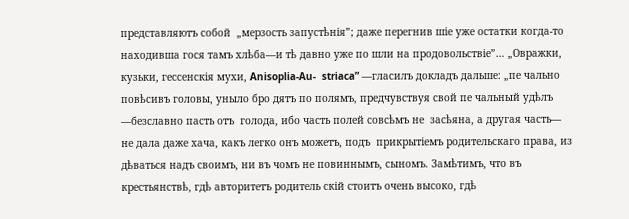представляютъ собой  „мерзость запустѣнія”; даже перегнив шіе уже остатки когда-то находивша гося тамъ хлѣба—и тѣ давно уже по шли на продовольствіе”… „Овражки,  кузьки, гессенскія мухи, Anisoplia-Au-  striaca” —гласилъ докладъ дальше: „пе чально повѣсивъ головы, уныло бро дятъ по полямъ, предчувствуя свой пе чальный удѣлъ —безславно пасть отъ  голода, ибо часть полей совсѣмъ не  засѣяна, а другая часть— не дала даже хача, какъ легко онъ можетъ, подъ  прикрытіемъ родительскаго права, из дѣваться надъ своимъ, ни въ чомъ не повиннымъ, сыномъ. Замѣтимъ, что въ  крестьянствѣ, гдѣ авторитетъ родитель скій стоитъ очень высоко, гдѣ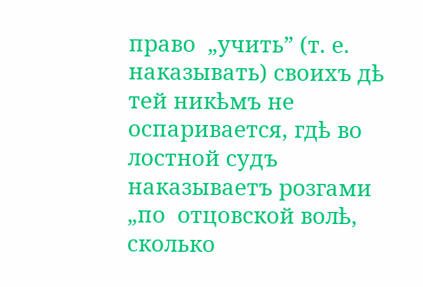право  „учить” (т. е. наказывать) своихъ дѣ тей никѣмъ не оспаривается, гдѣ во лостной судъ наказываетъ розгами „по  отцовской волѣ, сколько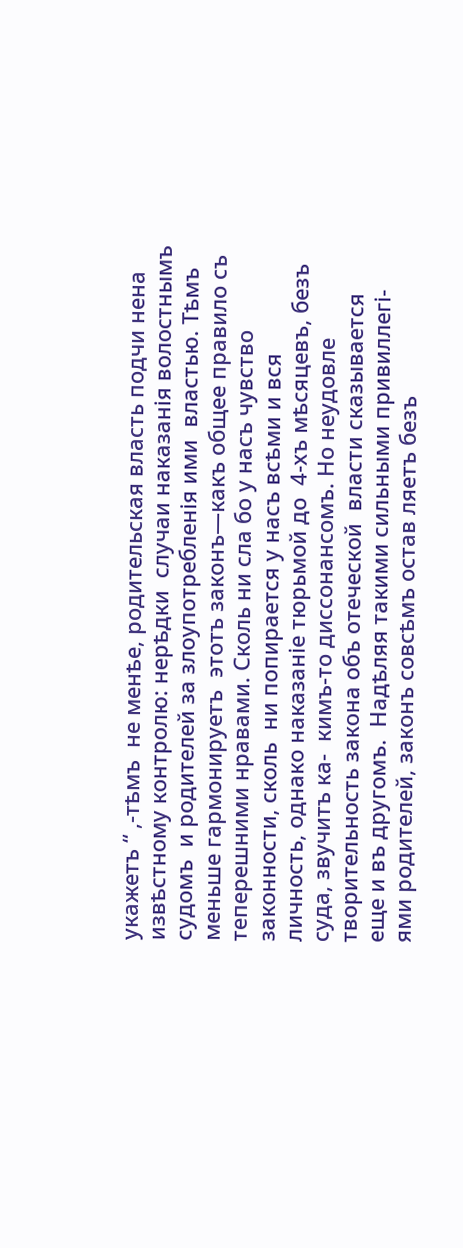укажетъ “ ,-тѣмъ  не менѣе, родительская власть подчи нена извѣстному контролю: нерѣдки  случаи наказанія волостнымъ судомъ  и родителей за злоупотребленія ими  властью. Тѣмъ меньше гармонируетъ  этотъ законъ—какъ общее правило съ  теперешними нравами. Сколь ни сла бо у насъ чувство законности, сколь  ни попирается у насъ всѣми и вся  личность, однако наказаніе тюрьмой до  4-хъ мѣсяцевъ, безъ суда, звучитъ ка-  кимъ-то диссонансомъ. Но неудовле творительность закона объ отеческой  власти сказывается еще и въ другомъ.  Надѣляя такими сильными привиллегі-  ями родителей, законъ совсѣмъ остав ляетъ безъ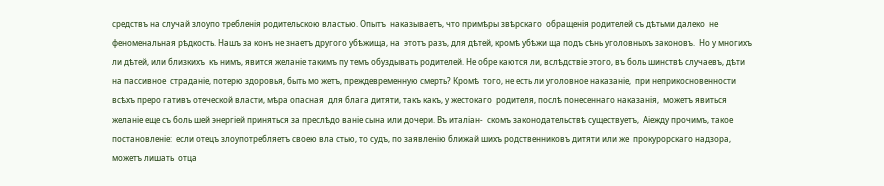средствъ на случай злоупо требленія родительскою властью. Опытъ  наказываетъ, что примѣры звѣрскаго  обращенія родителей съ дѣтьми далеко  не феноменальная рѣдкость. Нашъ за конъ не знаетъ другого убѣжища, на  этотъ разъ, для дѣтей, кромѣ убѣжи ща подъ сѣнь уголовныхъ законовъ.  Но у многихъ ли дѣтей, или близкихъ  къ нимъ, явится желаніе такимъ пу темъ обуздывать родителей. Не обре каются ли, вслѣдствіе этого, въ боль шинствѣ случаевъ, дѣти на пассивное  страданіе, потерю здоровья, быть мо жетъ, преждевременную смерть? Кромѣ  того, не есть ли уголовное наказаніе,  при неприкосновенности всѣхъ преро гативъ отеческой власти, мѣра опасная  для блага дитяти, такъ какъ, у жестокаго  родителя, послѣ понесеннаго наказанія,  можетъ явиться желаніе еще съ боль шей энергіей приняться за преслѣдо ваніе сына или дочери. Въ италіан-  скомъ законодательствѣ существуетъ,  Аіежду прочимъ, такое постановленіе:  если отецъ злоупотребляетъ своею вла стью, то судъ, по заявленію ближай шихъ родственниковъ дитяти или же  прокурорскаго надзора, можетъ лишать  отца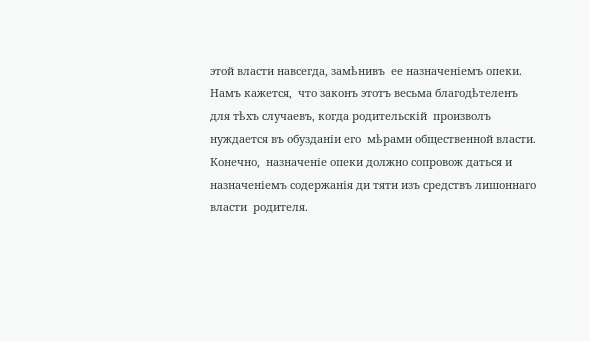этой власти навсегда, замѣнивъ  ее назначеніемъ опеки. Намъ кажется,  что законъ этотъ весьма благодѣтеленъ  для тѣхъ случаевъ, когда родительскій  произволъ нуждается въ обузданіи его  мѣрами общественной власти. Конечно,  назначеніе опеки должно сопровож даться и назначеніемъ содержанія ди тяти изъ средствъ лишоннаго власти  родителя.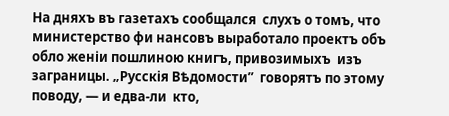На дняхъ въ газетахъ сообщался  слухъ о томъ, что министерство фи нансовъ выработало проектъ объ обло женіи пошлиною книгъ, привозимыхъ  изъ заграницы. „Русскія Вѣдомости”  говорятъ по этому поводу, — и едва-ли  кто,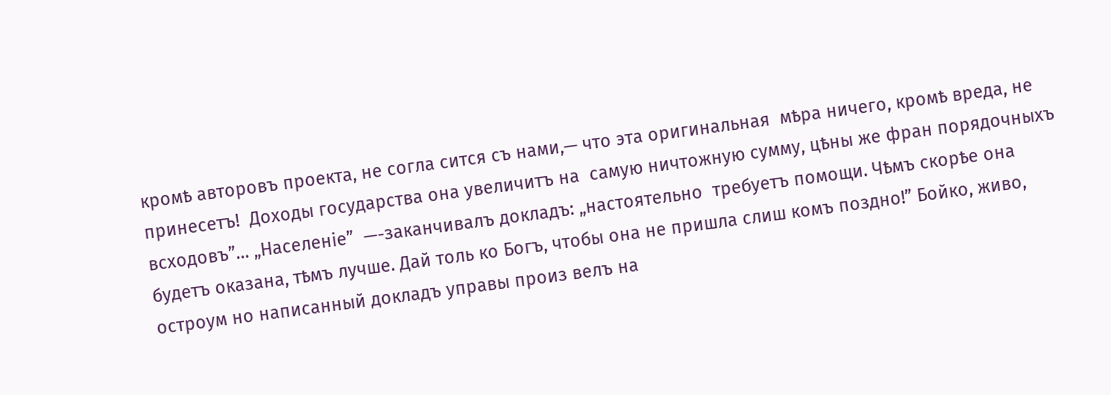кромѣ авторовъ проекта, не согла сится съ нами,— что эта оригинальная  мѣра ничего, кромѣ вреда, не принесетъ!  Доходы государства она увеличитъ на  самую ничтожную сумму, цѣны же фран порядочныхъ всходовъ”… „Населеніе”  —-заканчивалъ докладъ: „настоятельно  требуетъ помощи. Чѣмъ скорѣе она  будетъ оказана, тѣмъ лучше. Дай толь ко Богъ, чтобы она не пришла слиш комъ поздно!” Бойко, живо, остроум но написанный докладъ управы произ велъ на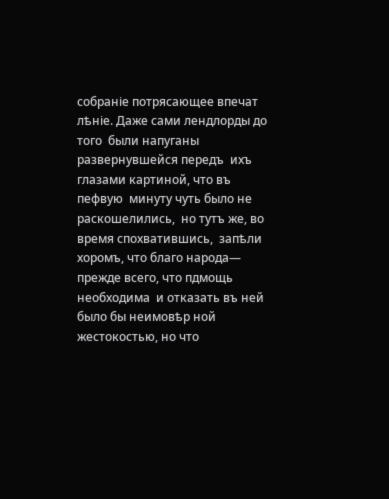собраніе потрясающее впечат лѣніе. Даже сами лендлорды до того  были напуганы развернувшейся передъ  ихъ глазами картиной, что въ пефвую  минуту чуть было не раскошелились,  но тутъ же, во время спохватившись,  запѣли хоромъ, что благо народа—  прежде всего, что пдмощь необходима  и отказать въ ней было бы неимовѣр ной жестокостью, но что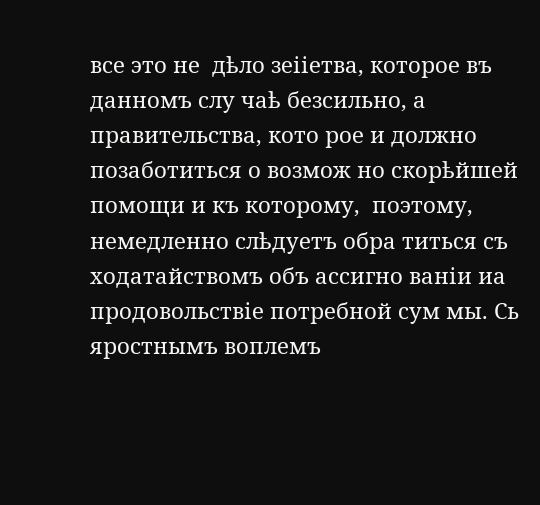все это не  дѣло зеііетва, которое въ данномъ слу чаѣ безсильно, а правительства, кото рое и должно позаботиться о возмож но скорѣйшей помощи и къ которому,  поэтому, немедленно слѣдуетъ обра титься съ ходатайствомъ объ ассигно ваніи иа продовольствіе потребной сум мы. Сь яростнымъ воплемъ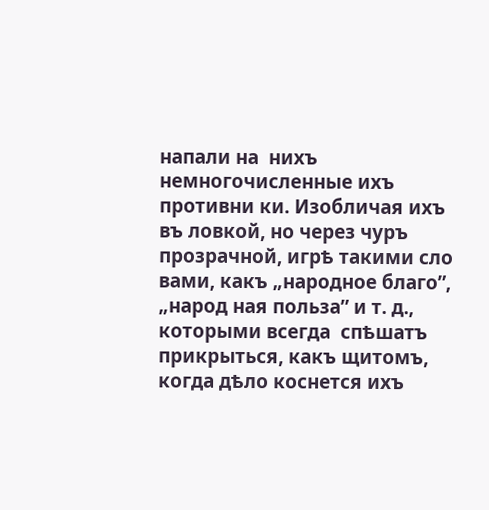напали на  нихъ немногочисленные ихъ противни ки. Изобличая ихъ въ ловкой, но через чуръ прозрачной, игрѣ такими сло вами, какъ „народное благо”, „народ ная польза” и т. д., которыми всегда  спѣшатъ прикрыться, какъ щитомъ,  когда дѣло коснется ихъ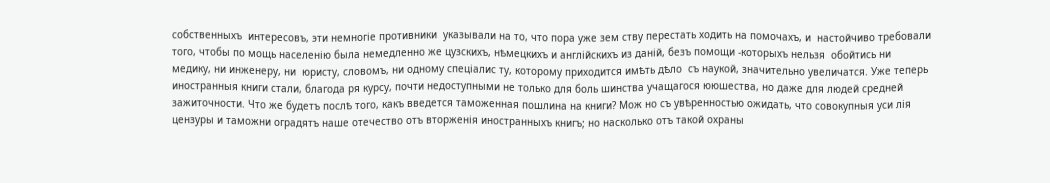собственныхъ  интересовъ, эти немногіе противники  указывали на то, что пора уже зем ству перестать ходить на помочахъ, и  настойчиво требовали того, чтобы по мощь населенію была немедленно же цузскихъ, нѣмецкихъ и англійскихъ из даній, безъ помощи -которыхъ нельзя  обойтись ни медику, ни инженеру, ни  юристу, словомъ, ни одному спеціалис ту, которому приходится имѣть дѣло  съ наукой, значительно увеличатся. Уже теперь иностранныя книги стали, благода ря курсу, почти недоступными не только для боль шинства учащагося ююшества, но даже для людей средней зажиточности. Что же будетъ послѣ того, какъ введется таможенная пошлина на книги? Мож но съ увѣренностью ожидать, что совокупныя уси лія цензуры и таможни оградятъ наше отечество отъ вторженія иностранныхъ книгъ; но насколько отъ такой охраны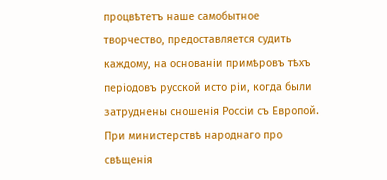процвѣтетъ наше самобытное творчество, предоставляется судить каждому, на основаніи примѣровъ тѣхъ періодовъ русской исто ріи, когда были затруднены сношенія Россіи съ Европой. При министерствѣ народнаго про свѣщенія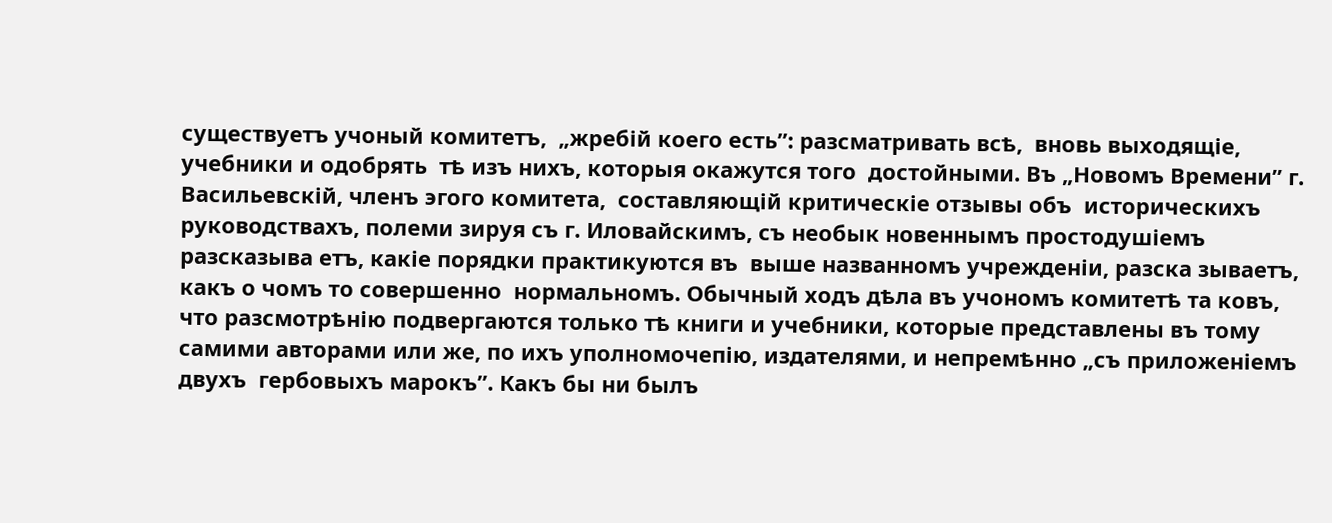существуетъ учоный комитетъ,  „жребій коего есть”: разсматривать всѣ,  вновь выходящіе, учебники и одобрять  тѣ изъ нихъ, которыя окажутся того  достойными. Въ „Новомъ Времени” г.  Васильевскій, членъ эгого комитета,  составляющій критическіе отзывы объ  историческихъ руководствахъ, полеми зируя съ г. Иловайскимъ, съ необык новеннымъ простодушіемъ разсказыва етъ, какіе порядки практикуются въ  выше названномъ учрежденіи, разска зываетъ, какъ о чомъ то совершенно  нормальномъ. Обычный ходъ дѣла въ учономъ комитетѣ та ковъ, что разсмотрѣнію подвергаются только тѣ книги и учебники, которые представлены въ тому самими авторами или же, по ихъ уполномочепію, издателями, и непремѣнно „съ приложеніемъ двухъ  гербовыхъ марокъ”. Какъ бы ни былъ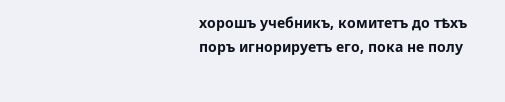хорошъ учебникъ, комитетъ до тѣхъ  поръ игнорируетъ его, пока не полу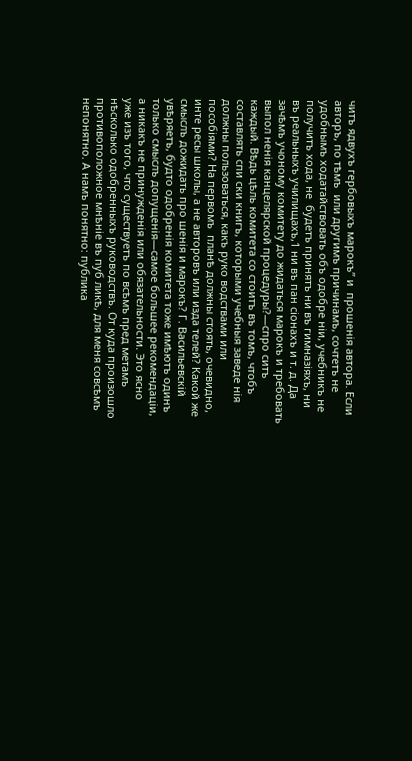читъ ядвухъ гербовыхъ марокъ” и  прошенія автора. Если авторъ, по тѣмъ  или другимъ причинамъ, сочтетъ не удобнымъ ходатайствовать объ одобре ніи, учебникъ не получитъ хода, не  будетъ принятъ ни въ гимназіяхъ, ни  въ реальныхъ училищахъ,1 ни въ пан сіонахъ и т. д. Да зачѣмъ учоному комитету до жидаться марокъ и требовать выпол ненія канцелярской процедуры?—спро ситъ каждый. Вѣдь цѣль комитета со стоитъ въ томъ, чтобъ составлять спи ски книгъ, которыми учебныя заведе нія должны пользоваться, какъ руко водствами или пособіями? На первомъ  планѣ должны стоять, очевидно, инте ресы школы, а не авторовъ или изда телей? Какой же смыслъ дожидать про шенія и марокъ? Г. Васильевскій увѣряетъ, будто одобренія комитета тоже имѣютъ одинъ только смыслъ допущенія—самое большее рекомендаціи, а никакъ не принужденія или обязательности. Это ясно уже изъ того, что существуетъ по всѣмъ пред метамъ нѣсколько одобренныхъ руководствъ. От куда произошло противоположное мнѣніе въ пуб ликѣ, для меня совсѣмъ непонятно. А намъ понятно: публика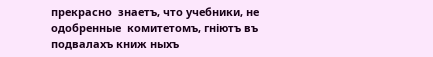прекрасно  знаетъ, что учебники, не одобренные  комитетомъ, гніютъ въ подвалахъ книж ныхъ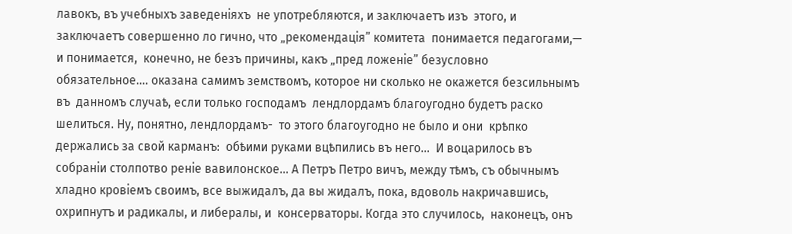лавокъ, въ учебныхъ заведеніяхъ  не употребляются, и заключаетъ изъ  этого, и заключаетъ совершенно ло гично, что „рекомендація” комитета  понимается педагогами,— и понимается,  конечно, не безъ причины, какъ „пред ложеніе” безусловно обязательное…. оказана самимъ земствомъ, которое ни сколько не окажется безсильнымъ въ  данномъ случаѣ, если только господамъ  лендлордамъ благоугодно будетъ раско шелиться. Ну, понятно, лендлордамъ-  то этого благоугодно не было и они  крѣпко держались за свой карманъ:  обѣими руками вцѣпились въ него…  И воцарилось въ собраніи столпотво реніе вавилонское… А Петръ Петро вичъ, между тѣмъ, съ обычнымъ хладно кровіемъ своимъ, все выжидалъ, да вы жидалъ, пока, вдоволь накричавшись,  охрипнутъ и радикалы, и либералы, и  консерваторы. Когда это случилось,  наконецъ, онъ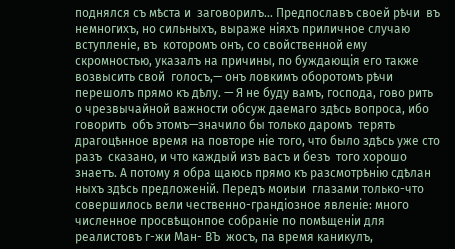поднялся съ мѣста и  заговорилъ… Предпославъ своей рѣчи  въ немногихъ, но сильныхъ, выраже ніяхъ приличное случаю вступленіе, въ  которомъ онъ, со свойственной ему  скромностью, указалъ на причины, по буждающія его также возвысить свой  голосъ,— онъ ловкимъ оборотомъ рѣчи  перешолъ прямо къ дѣлу. — Я не буду вамъ, господа, гово рить о чрезвычайной важности обсуж даемаго здѣсь вопроса, ибо говорить  объ этомъ—значило бы только даромъ  терять драгоцѣнное время на повторе ніе того, что было здѣсь уже сто разъ  сказано, и что каждый изъ васъ и безъ  того хорошо знаетъ. А потому я обра щаюсь прямо къ разсмотрѣнію сдѣлан ныхъ здѣсь предложеній. Передъ моиыи  глазами только-что совершилось вели чественно-грандіозное явленіе: много численное просвѣщонпое собраніе по помѣщеніи для реалистовъ г-жи Ман- ВЪ  жосъ, па время каникулъ,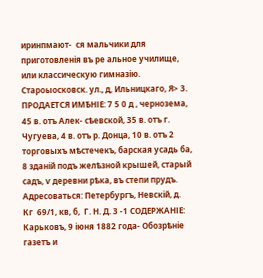иринпмают-  ся мальчики для приготовленія въ ре альное училище, или классическую гимназію. Староыосковск. ул., д, Ильницкаго, Я> 3. ПРОДАЕТСЯ ИМѢНІЕ: 7 5 0 д , чернозема, 45 в. отъ Алек- сѣевской, 35 в. отъ г. Чугуева, 4 в. отъ р. Донца, 10 в. отъ 2 торговыхъ мѣстечекъ, барская усадь ба, 8 зданій подъ желѣзной крышей, старый садъ, ѵ деревни рѣка, въ степи прудъ. Адресоваться: Петербургъ, Невскій, д.  Кг  69/1, кв, б,  Г. Н. Д. 3 -1 СОДЕРЖАНІЕ: Карьковъ, 9 іюня 1882 года- Обозрѣніе газетъ и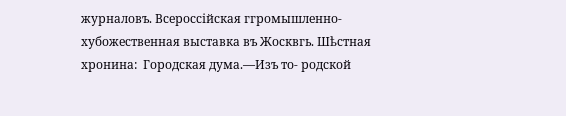журналовъ. Всероссійская ггромышленно-хубожественная выставка въ Жосквгь. Шѣстная хронина:  Городская дума.—Изъ то- родской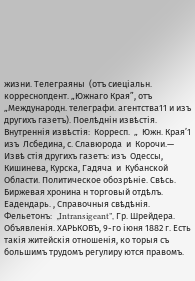жизни. Телеграяны  (отъ сиеціальн. корреснопдент. „Южнаго Края”, отъ „Международн. телеграфи. агентства11 и изъ другихъ газетъ). Поелѣднін извѣстія. Внутреннія извѣстія:  Корресп.  „  Южн. Края’1 изъ  Лсбедина, с. Славюрода  и  Корочи.— Извѣ стія другихъ газетъ: изъ  Одессы, Кишинева, Курска, Гадяча  и  Кубанской Области. Политическое обозрѣніе. Свѣсь. Биржевая хронина н торговый отдѣлъ. Еадендарь. , Справочныя свѣдѣнія. Фельетонъ:  „Intransigeant”, Гр. Шрейдера. Объявленія. ХАРЬКОВЪ, 9-го іюня 1882 г. Есть такія житейскія отношенія, ко торыя съ большимъ трудомъ регулиру ются правомъ.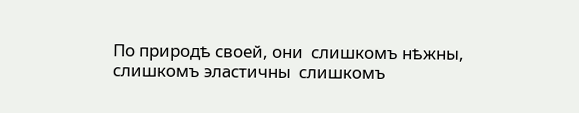По природѣ своей, они  слишкомъ нѣжны, слишкомъ эластичны  слишкомъ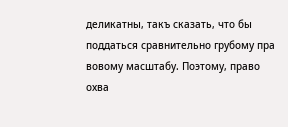деликатны, такъ сказать, что бы поддаться сравнительно грубому пра вовому масштабу. Поэтому, право охва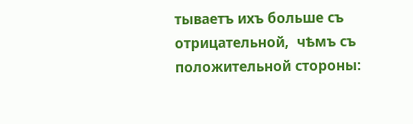тываетъ ихъ больше съ отрицательной,  чѣмъ съ положительной стороны: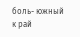боль- южный к рай